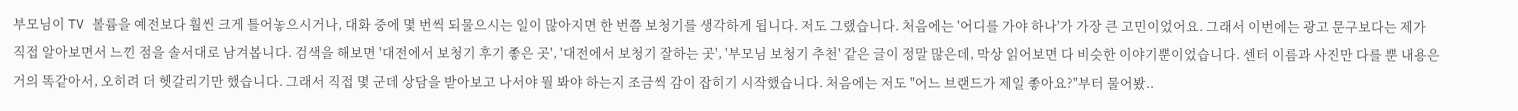부모님이 TV 볼륨을 예전보다 훨씬 크게 틀어놓으시거나, 대화 중에 몇 번씩 되물으시는 일이 많아지면 한 번쯤 보청기를 생각하게 됩니다. 저도 그랬습니다. 처음에는 '어디를 가야 하나'가 가장 큰 고민이었어요. 그래서 이번에는 광고 문구보다는 제가 직접 알아보면서 느낀 점을 솔서대로 남겨봅니다. 검색을 해보면 '대전에서 보청기 후기 좋은 곳', '대전에서 보청기 잘하는 곳', '부모님 보청기 추천' 같은 글이 정말 많은데, 막상 읽어보면 다 비슷한 이야기뿐이었습니다. 센터 이름과 사진만 다를 뿐 내용은 거의 똑같아서, 오히려 더 헷갈리기만 했습니다. 그래서 직접 몇 군데 상담을 받아보고 나서야 뭘 봐야 하는지 조금씩 감이 잡히기 시작했습니다. 처음에는 저도 "어느 브랜드가 제일 좋아요?"부터 물어봤..